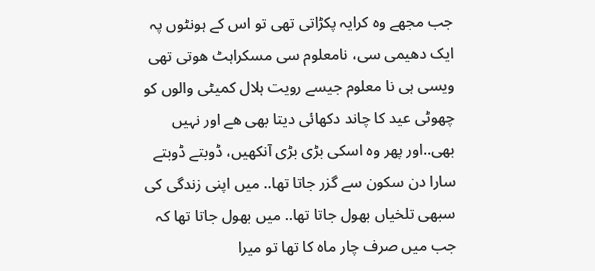جب مجھے وہ کرایہ پکڑاتی تھی تو اس کے ہونٹوں پہ ایک دھیمی سی، نامعلوم سی مسکراہٹ ھوتی تھی ویسی ہی نا معلوم جیسے رویت ہلال کمیٹی والوں کو چھوٹی عید کا چاند دکھائی دیتا بھی ھے اور نہیں بھی..اور پھر وہ اسکی بڑی بڑی آنکھیں، ڈوبتے ڈوبتے سارا دن سکون سے گزر جاتا تھا.. میں اپنی زندگی کی سبھی تلخیاں بھول جاتا تھا.. میں بھول جاتا تھا کہ جب میں صرف چار ماہ کا تھا تو میرا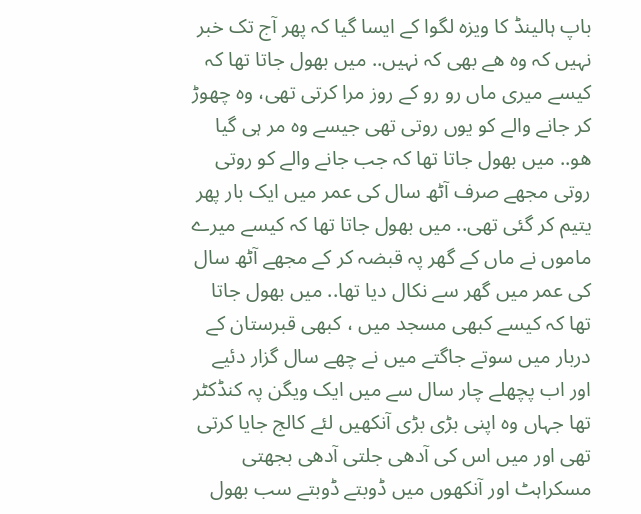باپ ہالینڈ کا ویزہ لگوا کے ایسا گیا کہ پھر آج تک خبر نہیں کہ وہ ھے بھی کہ نہیں.. میں بھول جاتا تھا کہ کیسے میری ماں رو رو کے روز مرا کرتی تھی، وہ چھوڑ کر جانے والے کو یوں روتی تھی جیسے وہ مر ہی گیا ھو.. میں بھول جاتا تھا کہ جب جانے والے کو روتی روتی مجھے صرف آٹھ سال کی عمر میں ایک بار پھر یتیم کر گئی تھی.. میں بھول جاتا تھا کہ کیسے میرے ماموں نے ماں کے گھر پہ قبضہ کر کے مجھے آٹھ سال کی عمر میں گھر سے نکال دیا تھا.. میں بھول جاتا تھا کہ کیسے کبھی مسجد میں ، کبھی قبرستان کے دربار میں سوتے جاگتے میں نے چھے سال گزار دئیے اور اب پچھلے چار سال سے میں ایک ویگن پہ کنڈکٹر تھا جہاں وہ اپنی بڑی بڑی آنکھیں لئے کالج جایا کرتی تھی اور میں اس کی آدھی جلتی آدھی بجھتی مسکراہٹ اور آنکھوں میں ڈوبتے ڈوبتے سب بھول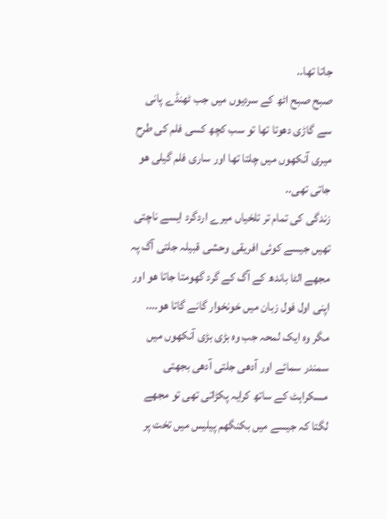جاتا تھا..
صبح صبح اٹھ کے سردیوں میں جب ٹھنڈے پانی سے گاڑی دھوتا تھا تو سب کچھ کسی فلم کی طرح میری آنکھوں میں چلتا تھا اور ساری فلم گیلی ھو جاتی تھی..
زندگی کی تمام تر تلخیاں میرے اردگرد ایسے ناچتی تھیں جیسے کوئی افریقی وحشی قبیلہ جلتی آگ پہ مجھے الٹا باندھ کے آگ کے گرد گھومتا جاتا ھو اور اپنی اول فول زبان میں خونخوار گانے گاتا ھو…. مگر وہ ایک لمحہ جب وہ بڑی بڑی آنکھوں میں سمندر سمائے اور آدھی جلتی آدھی بجھتی مسکراہٹ کے ساتھ کرایہ پکڑاتی تھی تو مجھے لگتا کہ جیسے میں بکنگھم پیلیس میں تخت پر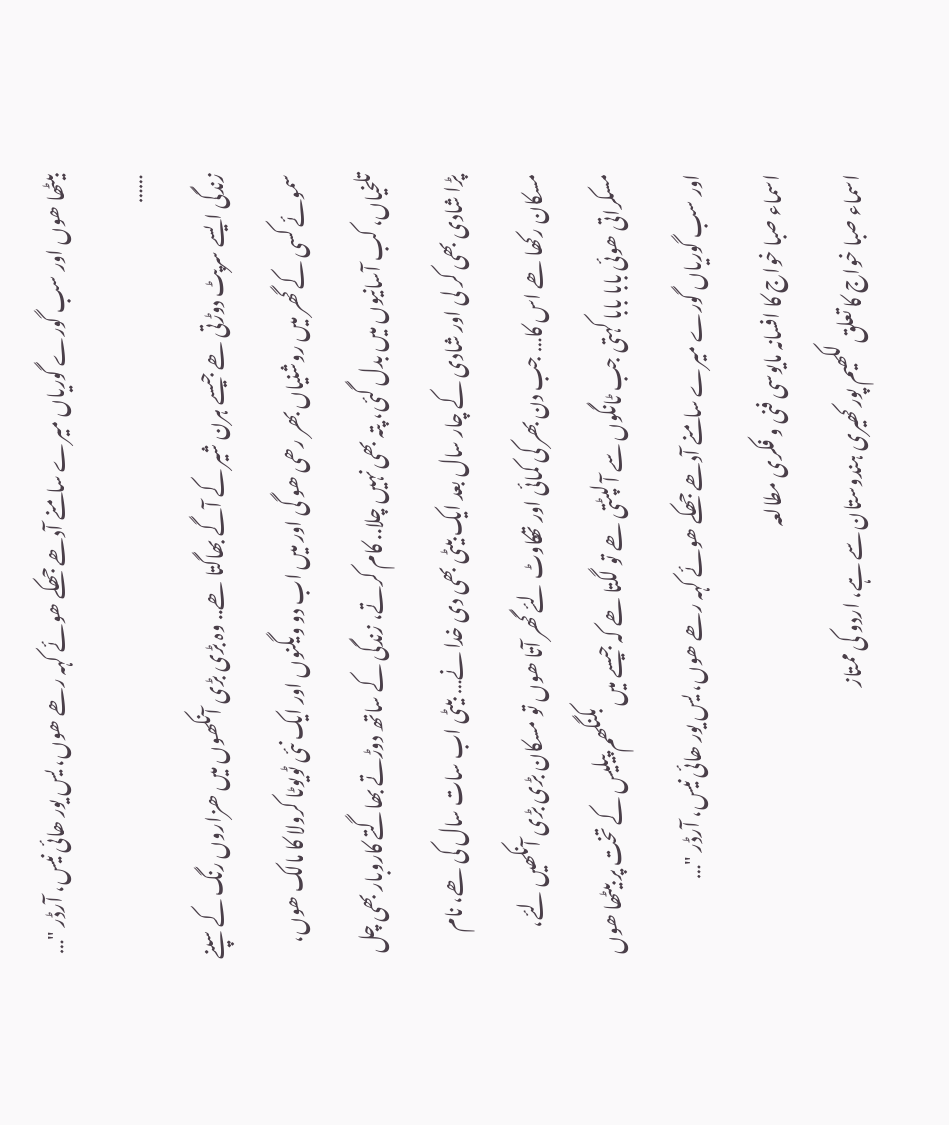بیٹھا ھوں اور سب گورے گوریاں میرے سامنے آدھے جھکے ھوئے کہہ رھے ھوں، یس یور ھائی نیس، آرڈر "…
……
زندگی ایسے سرپٹ دوڑتی ھے جیسے ہرن شیر کے آگے بھاگتا ھے.. وہ بڑی بڑی آنکھوں میں ھزاروں رنگ کے سپنے سموئے کسی کے گھر میں روشنیاں بھر رھی ھو گی اور میں اب دو ویگنوں اور ایک نئی ٹویوٹا کرولا کا مالک ھوں، تلخیاں، کب آسانیوں میں بدل گئی، پتہ بھی نہیں چلا.. کام کرتے، زندگی کے ساتھ دوڑتے بھاگتے کاروبار بھی چل پڑا شادی بھی کر لی اور شادی کے چار سال بعد ایک بیٹی بھی دی خدا نے… بیٹی اب سات سال کی ھے، نام مسکان رکھا ھے اس کا… جب دن بھر کی کمائی اور تھکاوٹ لئے گھر آتا ھوں تو مسکان بڑی بڑی آنکھیں لئے، مسکراتی ھوئی بابا بابا کہتی جب ٹانگوں سے آ لپٹتی ھے تو لگتا ھے کہ جیسے میں بکنگھم پیلیس کے تخت پر بیٹھا ھوں اور سب گوریاں گورے میرے سامنے آدھے جھکے ھوئے کہہ رھے ھوں، یس یور ھائی نیس، آرڈر "…
اسماء صبا خواج کا افسانہ مایوسی فنی و فکری مطالعہ
اسماء صبا خواج کا تعلق لکھیم پور کھیری ہندوستان سے ہے، اردو کی ممتاز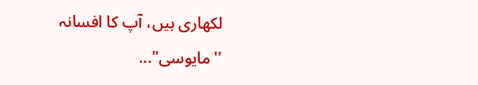لکھاری ہیں، آپ کا افسانہ ''مایوسی"...